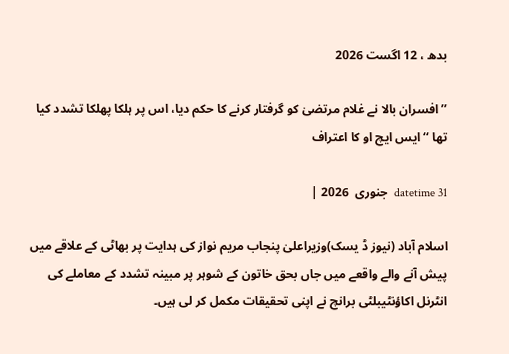بدھ ، 12 اگست 2026

’’ افسران بالا نے غلام مرتضیٰ کو گرفتار کرنے کا حکم دیا، اس پر ہلکا پھلکا تشدد کیا تھا ‘‘ ایس ایچ او کا اعتراف

datetime 31  جنوری  2026 |

اسلام آباد (نیوز ڈ یسک)وزیراعلیٰ پنجاب مریم نواز کی ہدایت پر بھاٹی کے علاقے میں پیش آنے والے واقعے میں جاں بحق خاتون کے شوہر پر مبینہ تشدد کے معاملے کی انٹرنل اکاؤنٹیبلٹی برانچ نے اپنی تحقیقات مکمل کر لی ہیں۔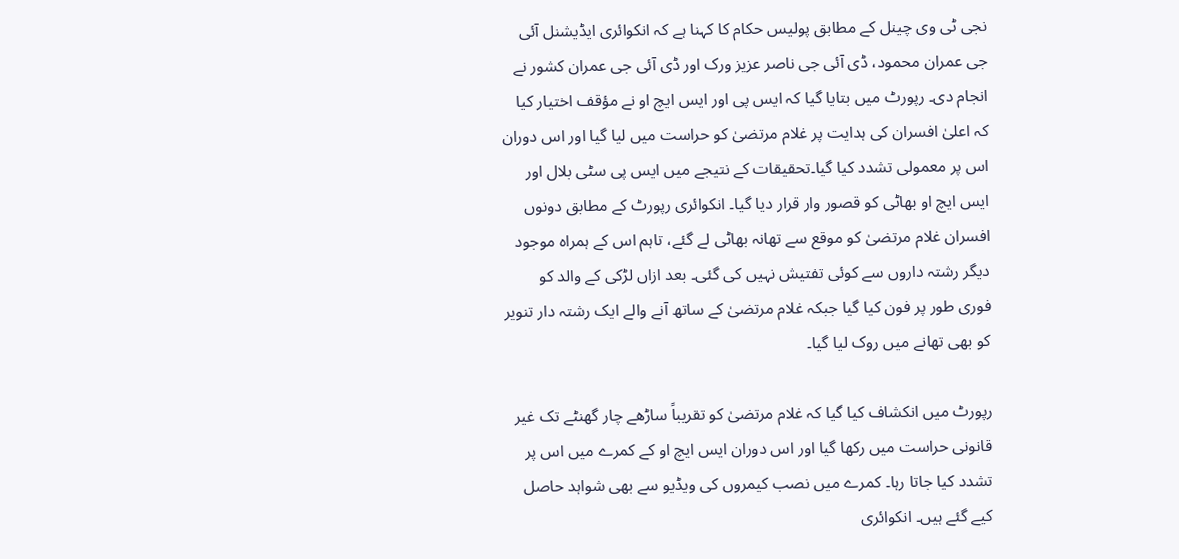نجی ٹی وی چینل کے مطابق پولیس حکام کا کہنا ہے کہ انکوائری ایڈیشنل آئی جی عمران محمود، ڈی آئی جی ناصر عزیز ورک اور ڈی آئی جی عمران کشور نے انجام دی۔ رپورٹ میں بتایا گیا کہ ایس پی اور ایس ایچ او نے مؤقف اختیار کیا کہ اعلیٰ افسران کی ہدایت پر غلام مرتضیٰ کو حراست میں لیا گیا اور اس دوران اس پر معمولی تشدد کیا گیا۔تحقیقات کے نتیجے میں ایس پی سٹی بلال اور ایس ایچ او بھاٹی کو قصور وار قرار دیا گیا۔ انکوائری رپورٹ کے مطابق دونوں افسران غلام مرتضیٰ کو موقع سے تھانہ بھاٹی لے گئے، تاہم اس کے ہمراہ موجود دیگر رشتہ داروں سے کوئی تفتیش نہیں کی گئی۔ بعد ازاں لڑکی کے والد کو فوری طور پر فون کیا گیا جبکہ غلام مرتضیٰ کے ساتھ آنے والے ایک رشتہ دار تنویر کو بھی تھانے میں روک لیا گیا۔

رپورٹ میں انکشاف کیا گیا کہ غلام مرتضیٰ کو تقریباً ساڑھے چار گھنٹے تک غیر قانونی حراست میں رکھا گیا اور اس دوران ایس ایچ او کے کمرے میں اس پر تشدد کیا جاتا رہا۔ کمرے میں نصب کیمروں کی ویڈیو سے بھی شواہد حاصل کیے گئے ہیں۔ انکوائری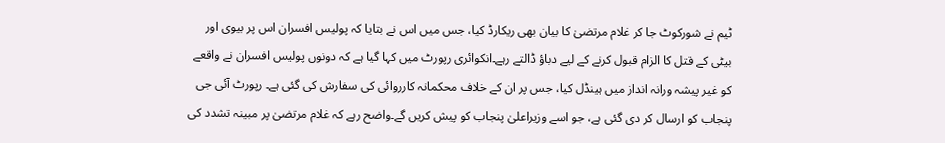ٹیم نے شورکوٹ جا کر غلام مرتضیٰ کا بیان بھی ریکارڈ کیا، جس میں اس نے بتایا کہ پولیس افسران اس پر بیوی اور بیٹی کے قتل کا الزام قبول کرنے کے لیے دباؤ ڈالتے رہے۔انکوائری رپورٹ میں کہا گیا ہے کہ دونوں پولیس افسران نے واقعے کو غیر پیشہ ورانہ انداز میں ہینڈل کیا، جس پر ان کے خلاف محکمانہ کارروائی کی سفارش کی گئی ہے۔ رپورٹ آئی جی پنجاب کو ارسال کر دی گئی ہے، جو اسے وزیراعلیٰ پنجاب کو پیش کریں گے۔واضح رہے کہ غلام مرتضیٰ پر مبینہ تشدد کی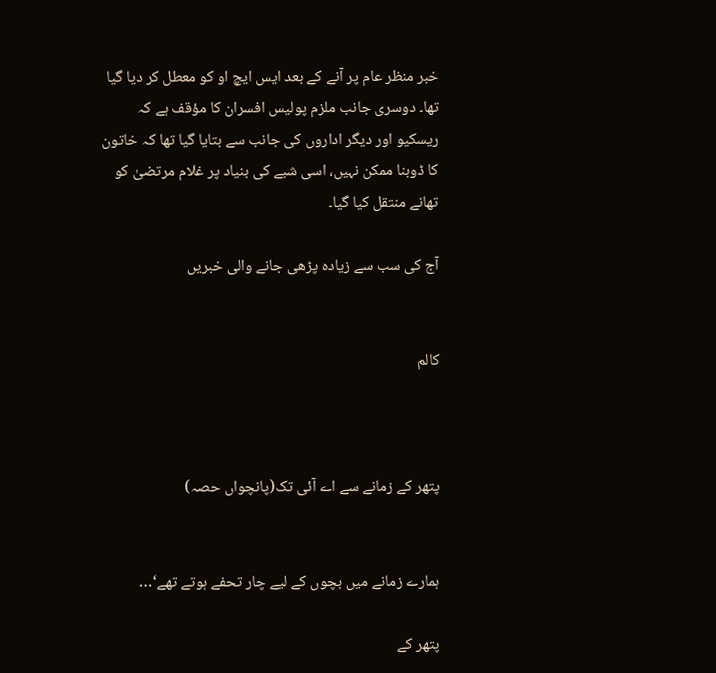خبر منظر عام پر آنے کے بعد ایس ایچ او کو معطل کر دیا گیا تھا۔ دوسری جانب ملزم پولیس افسران کا مؤقف ہے کہ ریسکیو اور دیگر اداروں کی جانب سے بتایا گیا تھا کہ خاتون کا ڈوبنا ممکن نہیں، اسی شبے کی بنیاد پر غلام مرتضیٰ کو تھانے منتقل کیا گیا۔

آج کی سب سے زیادہ پڑھی جانے والی خبریں


کالم



پتھر کے زمانے سے اے آئی تک(پانچواں حصہ)


ہمارے زمانے میں بچوں کے لیے چار تحفے ہوتے تھے‘…

پتھر کے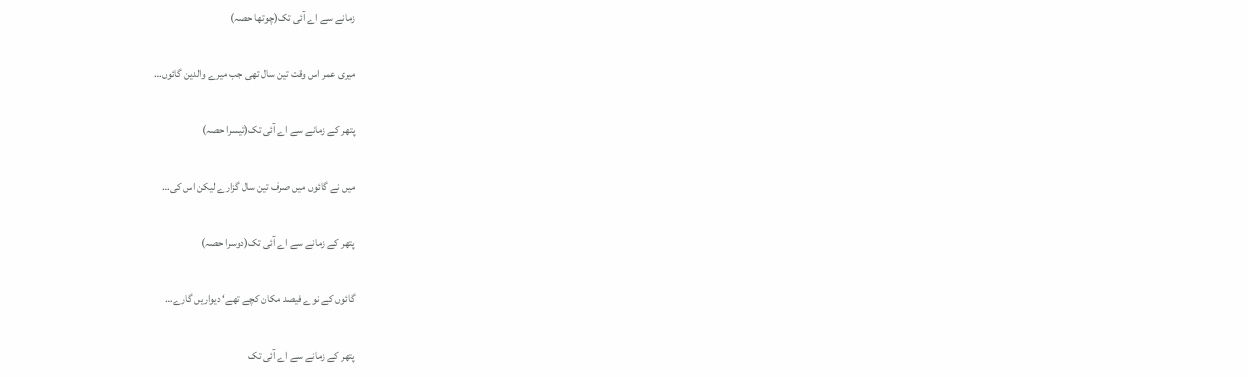زمانے سے اے آئی تک(چوتھا حصہ)

میری عمر اس وقت تین سال تھی جب میرے والدین گائوں…

پتھر کے زمانے سے اے آئی تک(تیسرا حصہ)

میں نے گائوں میں صرف تین سال گزارے لیکن اس کی…

پتھر کے زمانے سے اے آئی تک(دوسرا حصہ)

گائوں کے نوے فیصد مکان کچے تھے‘ دیواریں گارے…

پتھر کے زمانے سے اے آئی تک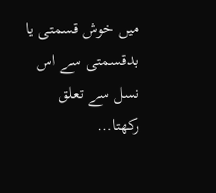میں خوش قسمتی یا بدقسمتی سے اس نسل سے تعلق رکھتا…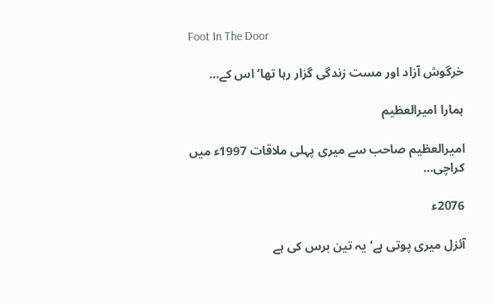Foot In The Door

خرگوش آزاد اور مست زندگی گزار رہا تھا‘ اس کے…

ہمارا امیرالعظیم

امیرالعظیم صاحب سے میری پہلی ملاقات 1997ء میں کراچی…

2076ء

آئزل میری پوتی ہے‘ یہ تین برس کی ہے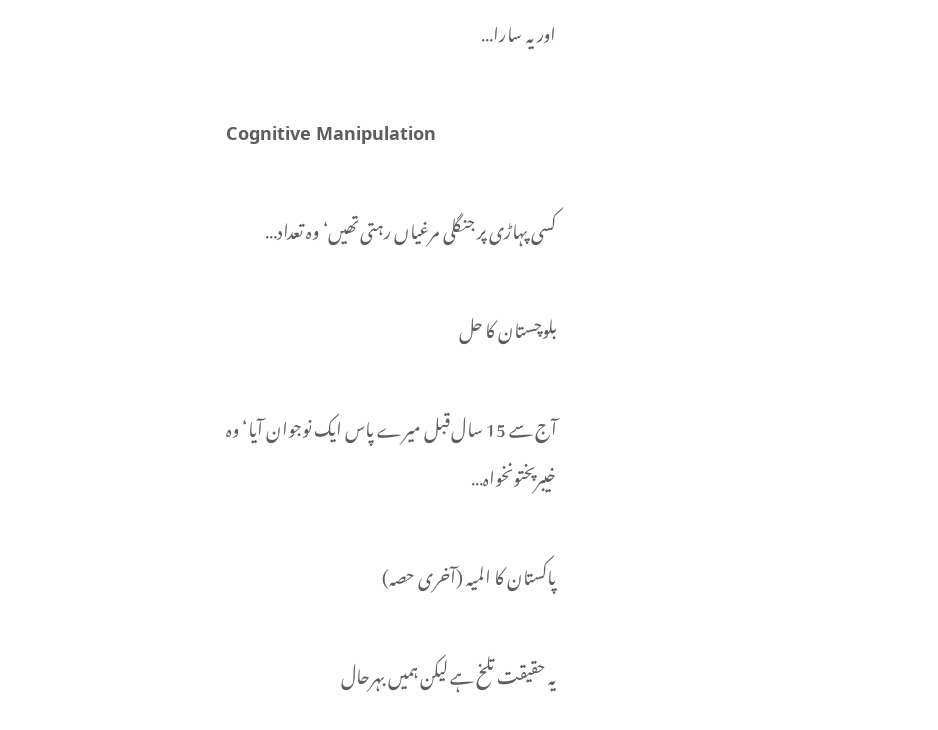اور یہ سارا…

Cognitive Manipulation

کسی پہاڑی پر جنگلی مرغیاں رہتی تھیں‘ وہ تعداد…

بلوچستان کا حل

آج سے 15 سال قبل میرے پاس ایک نوجوان آیا‘ وہ خیبرپختونخواہ…

پاکستان کا المیہ (آخری حصہ)

یہ حقیقت تلخ ہے لیکن ہمیں بہرحال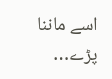اسے ماننا پڑے…